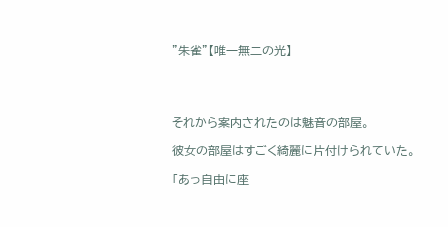"朱雀"【唯一無二の光】




それから案内されたのは魅音の部屋。

彼女の部屋はすごく綺麗に片付けられていた。

「あっ自由に座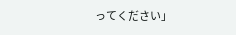ってください」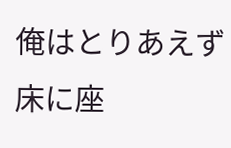俺はとりあえず床に座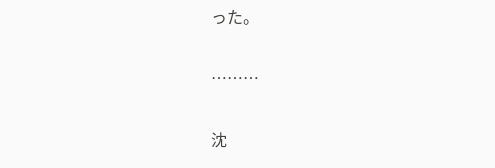った。

………

沈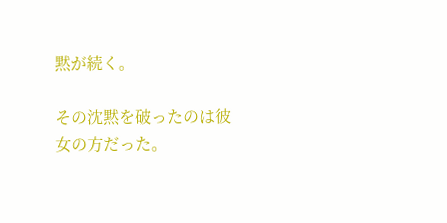黙が続く。

その沈黙を破ったのは彼女の方だった。